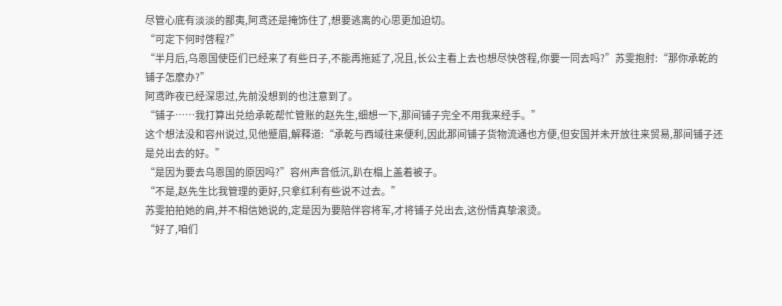尽管心底有淡淡的鄙夷,阿鸢还是掩饰住了,想要逃离的心思更加迫切。
“可定下何时啓程?”
“半月后,乌恩国使臣们已经来了有些日子,不能再拖延了,况且,长公主看上去也想尽快啓程,你要一同去吗?”苏雯抱肘:“那你承乾的铺子怎麽办?”
阿鸢昨夜已经深思过,先前没想到的也注意到了。
“铺子……我打算出兑给承乾帮忙管账的赵先生,细想一下,那间铺子完全不用我来经手。”
这个想法没和容州说过,见他蹙眉,解释道:“承乾与西域往来便利,因此那间铺子货物流通也方便,但安国并未开放往来贸易,那间铺子还是兑出去的好。”
“是因为要去乌恩国的原因吗?”容州声音低沉,趴在榻上盖着被子。
“不是,赵先生比我管理的更好,只拿红利有些说不过去。”
苏雯拍拍她的肩,并不相信她说的,定是因为要陪伴容将军,才将铺子兑出去,这份情真挚滚烫。
“好了,咱们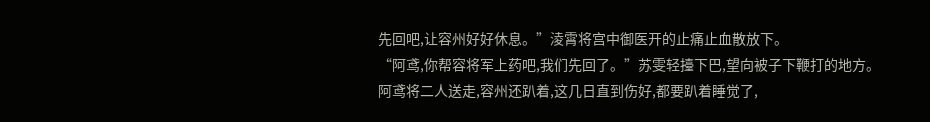先回吧,让容州好好休息。”淩霄将宫中御医开的止痛止血散放下。
“阿鸢,你帮容将军上药吧,我们先回了。”苏雯轻擡下巴,望向被子下鞭打的地方。
阿鸢将二人送走,容州还趴着,这几日直到伤好,都要趴着睡觉了,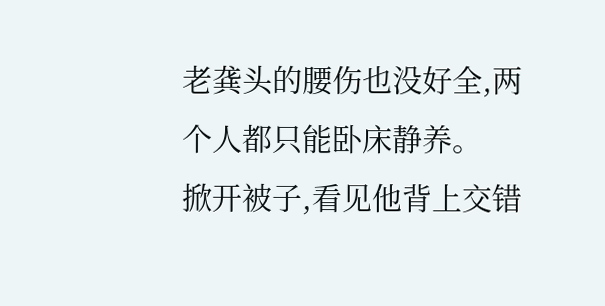老龚头的腰伤也没好全,两个人都只能卧床静养。
掀开被子,看见他背上交错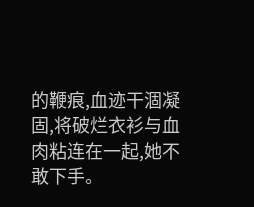的鞭痕,血迹干涸凝固,将破烂衣衫与血肉粘连在一起,她不敢下手。